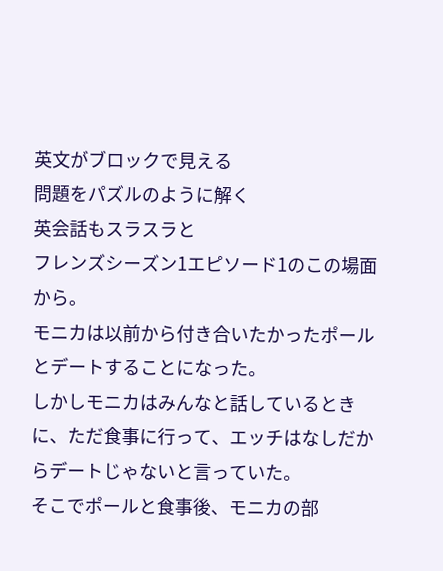英文がブロックで見える
問題をパズルのように解く
英会話もスラスラと
フレンズシーズン1エピソード1のこの場面から。
モニカは以前から付き合いたかったポールとデートすることになった。
しかしモニカはみんなと話しているときに、ただ食事に行って、エッチはなしだからデートじゃないと言っていた。
そこでポールと食事後、モニカの部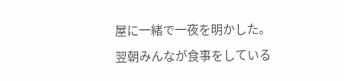屋に一緒で一夜を明かした。
翌朝みんなが食事をしている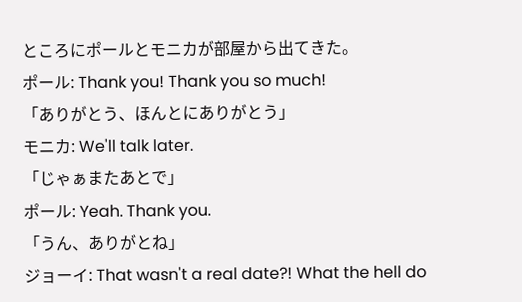ところにポールとモニカが部屋から出てきた。
ポール: Thank you! Thank you so much!
「ありがとう、ほんとにありがとう」
モニカ: We'll talk later.
「じゃぁまたあとで」
ポール: Yeah. Thank you.
「うん、ありがとね」
ジョーイ: That wasn't a real date?! What the hell do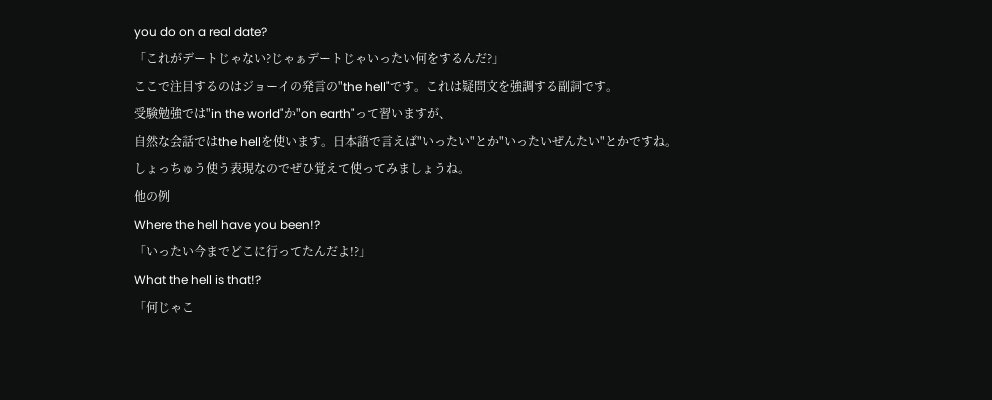you do on a real date?
「これがデートじゃない?じゃぁデートじゃいったい何をするんだ?」
ここで注目するのはジョーイの発言の"the hell"です。これは疑問文を強調する副詞です。
受験勉強では"in the world"か"on earth"って習いますが、
自然な会話ではthe hellを使います。日本語で言えば"いったい"とか"いったいぜんたい"とかですね。
しょっちゅう使う表現なのでぜひ覚えて使ってみましょうね。
他の例
Where the hell have you been!?
「いったい今までどこに行ってたんだよ!?」
What the hell is that!?
「何じゃこ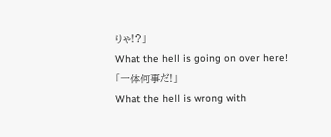りゃ!?」
What the hell is going on over here!
「一体何事だ!」
What the hell is wrong with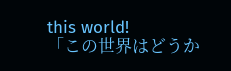this world!
「この世界はどうか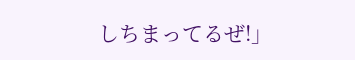しちまってるぜ!」